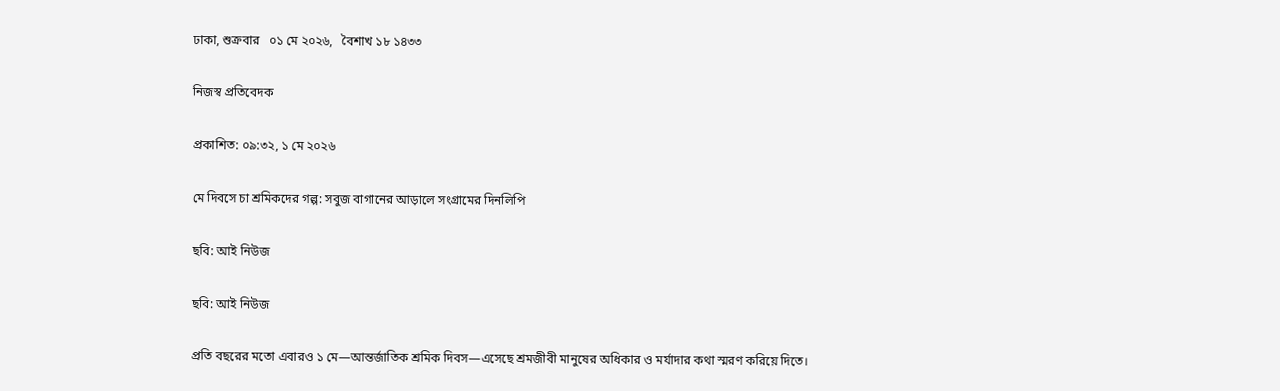ঢাকা, শুক্রবার   ০১ মে ২০২৬,   বৈশাখ ১৮ ১৪৩৩

নিজস্ব প্রতিবেদক

প্রকাশিত: ০৯:৩২, ১ মে ২০২৬

মে দিবসে চা শ্রমিকদের গল্প: সবুজ বাগানের আড়ালে সংগ্রামের দিনলিপি

ছবি: আই নিউজ

ছবি: আই নিউজ

প্রতি বছরের মতো এবারও ১ মে—আন্তর্জাতিক শ্রমিক দিবস—এসেছে শ্রমজীবী মানুষের অধিকার ও মর্যাদার কথা স্মরণ করিয়ে দিতে।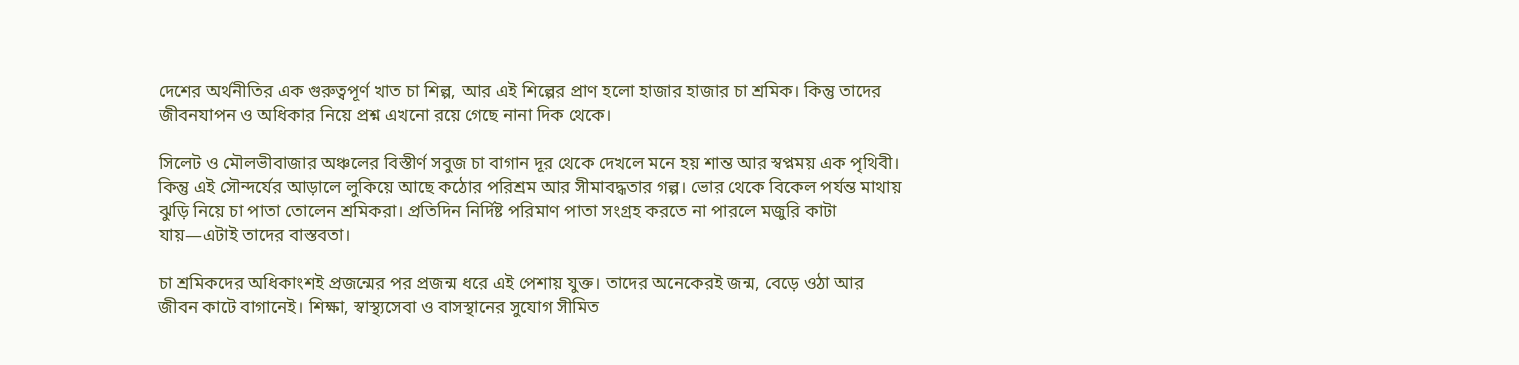দেশের অর্থনীতির এক গুরুত্বপূর্ণ খাত চা শিল্প, আর এই শিল্পের প্রাণ হলো হাজার হাজার চা শ্রমিক। কিন্তু তাদের জীবনযাপন ও অধিকার নিয়ে প্রশ্ন এখনো রয়ে গেছে নানা দিক থেকে।

সিলেট ও মৌলভীবাজার অঞ্চলের বিস্তীর্ণ সবুজ চা বাগান দূর থেকে দেখলে মনে হয় শান্ত আর স্বপ্নময় এক পৃথিবী। কিন্তু এই সৌন্দর্যের আড়ালে লুকিয়ে আছে কঠোর পরিশ্রম আর সীমাবদ্ধতার গল্প। ভোর থেকে বিকেল পর্যন্ত মাথায় ঝুড়ি নিয়ে চা পাতা তোলেন শ্রমিকরা। প্রতিদিন নির্দিষ্ট পরিমাণ পাতা সংগ্রহ করতে না পারলে মজুরি কাটা যায়—এটাই তাদের বাস্তবতা।

চা শ্রমিকদের অধিকাংশই প্রজন্মের পর প্রজন্ম ধরে এই পেশায় যুক্ত। তাদের অনেকেরই জন্ম, বেড়ে ওঠা আর জীবন কাটে বাগানেই। শিক্ষা, স্বাস্থ্যসেবা ও বাসস্থানের সুযোগ সীমিত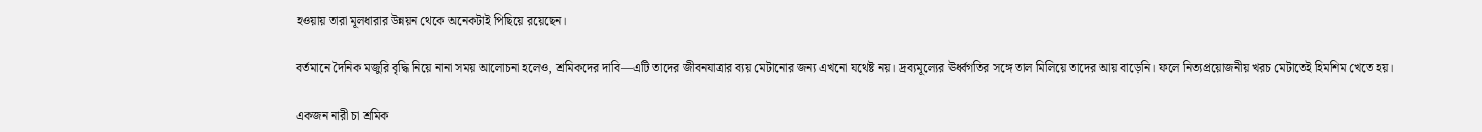হওয়ায় তারা মূলধারার উন্নয়ন থেকে অনেকটাই পিছিয়ে রয়েছেন।

বর্তমানে দৈনিক মজুরি বৃদ্ধি নিয়ে নানা সময় আলোচনা হলেও, শ্রমিকদের দাবি—এটি তাদের জীবনযাত্রার ব্যয় মেটানোর জন্য এখনো যথেষ্ট নয়। দ্রব্যমূল্যের ঊর্ধ্বগতির সঙ্গে তাল মিলিয়ে তাদের আয় বাড়েনি। ফলে নিত্যপ্রয়োজনীয় খরচ মেটাতেই হিমশিম খেতে হয়।

একজন নারী চা শ্রমিক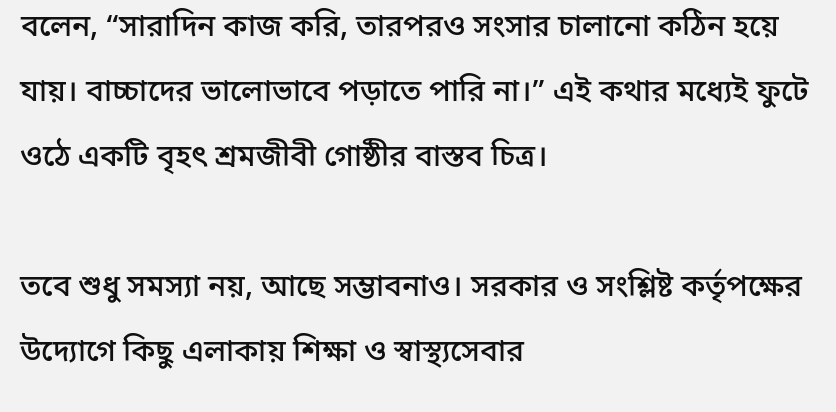বলেন, “সারাদিন কাজ করি, তারপরও সংসার চালানো কঠিন হয়ে যায়। বাচ্চাদের ভালোভাবে পড়াতে পারি না।” এই কথার মধ্যেই ফুটে ওঠে একটি বৃহৎ শ্রমজীবী গোষ্ঠীর বাস্তব চিত্র।

তবে শুধু সমস্যা নয়, আছে সম্ভাবনাও। সরকার ও সংশ্লিষ্ট কর্তৃপক্ষের উদ্যোগে কিছু এলাকায় শিক্ষা ও স্বাস্থ্যসেবার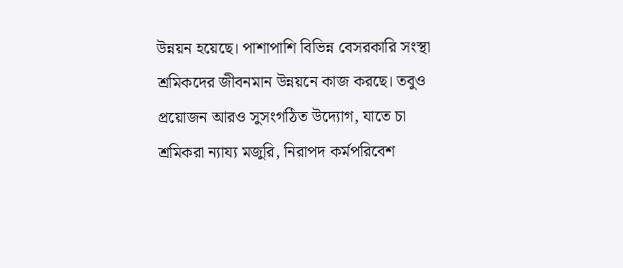উন্নয়ন হয়েছে। পাশাপাশি বিভিন্ন বেসরকারি সংস্থা শ্রমিকদের জীবনমান উন্নয়নে কাজ করছে। তবুও প্রয়োজন আরও সুসংগঠিত উদ্যোগ, যাতে চা শ্রমিকরা ন্যায্য মজুরি, নিরাপদ কর্মপরিবেশ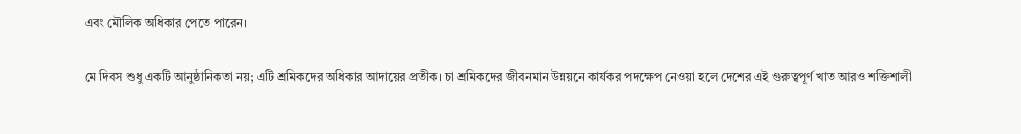এবং মৌলিক অধিকার পেতে পারেন।

মে দিবস শুধু একটি আনুষ্ঠানিকতা নয়; এটি শ্রমিকদের অধিকার আদায়ের প্রতীক। চা শ্রমিকদের জীবনমান উন্নয়নে কার্যকর পদক্ষেপ নেওয়া হলে দেশের এই গুরুত্বপূর্ণ খাত আরও শক্তিশালী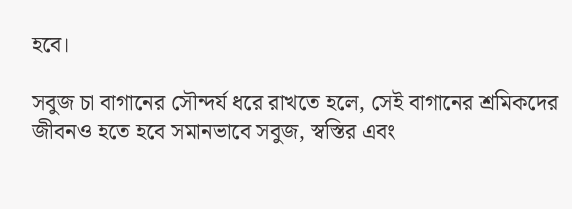হবে।

সবুজ চা বাগানের সৌন্দর্য ধরে রাখতে হলে, সেই বাগানের শ্রমিকদের জীবনও হতে হবে সমানভাবে সবুজ, স্বস্তির এবং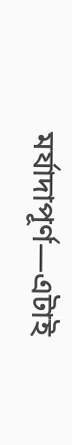মর্যাদাপূর্ণ—এটাই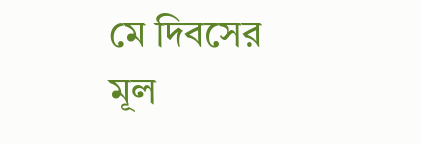মে দিবসের মূল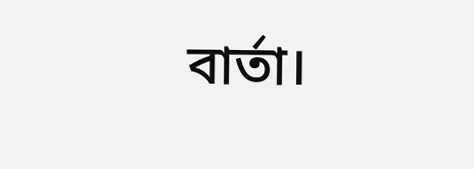বার্তা।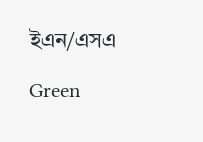ইএন/এসএ

Green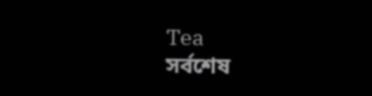Tea
সর্বশেষ